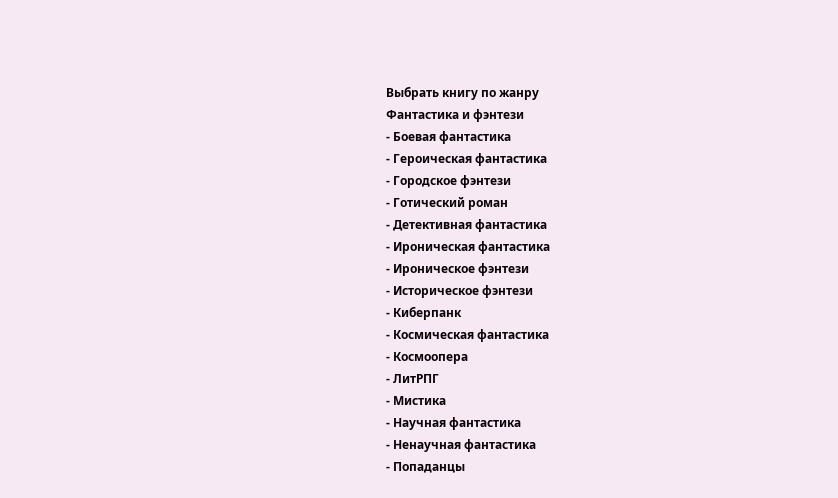Выбрать книгу по жанру
Фантастика и фэнтези
- Боевая фантастика
- Героическая фантастика
- Городское фэнтези
- Готический роман
- Детективная фантастика
- Ироническая фантастика
- Ироническое фэнтези
- Историческое фэнтези
- Киберпанк
- Космическая фантастика
- Космоопера
- ЛитРПГ
- Мистика
- Научная фантастика
- Ненаучная фантастика
- Попаданцы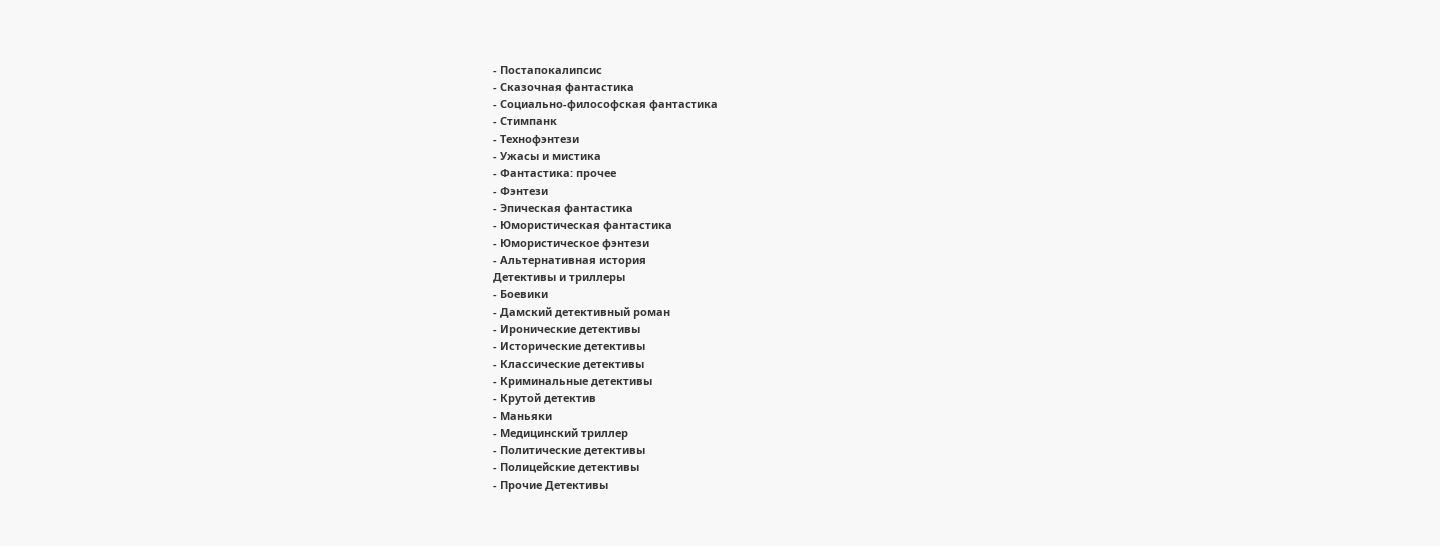- Постапокалипсис
- Сказочная фантастика
- Социально-философская фантастика
- Стимпанк
- Технофэнтези
- Ужасы и мистика
- Фантастика: прочее
- Фэнтези
- Эпическая фантастика
- Юмористическая фантастика
- Юмористическое фэнтези
- Альтернативная история
Детективы и триллеры
- Боевики
- Дамский детективный роман
- Иронические детективы
- Исторические детективы
- Классические детективы
- Криминальные детективы
- Крутой детектив
- Маньяки
- Медицинский триллер
- Политические детективы
- Полицейские детективы
- Прочие Детективы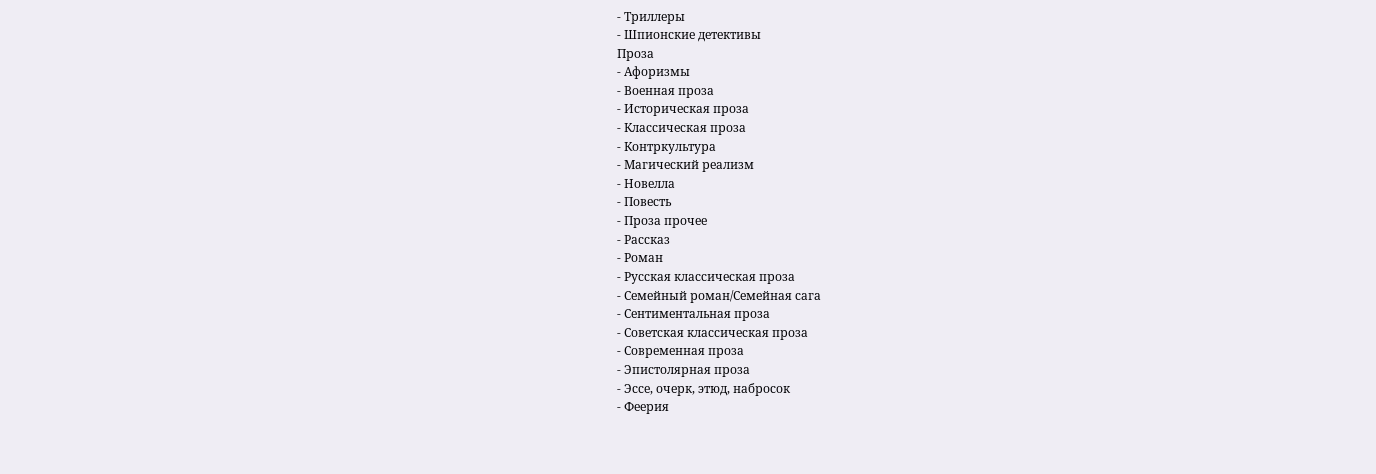- Триллеры
- Шпионские детективы
Проза
- Афоризмы
- Военная проза
- Историческая проза
- Классическая проза
- Контркультура
- Магический реализм
- Новелла
- Повесть
- Проза прочее
- Рассказ
- Роман
- Русская классическая проза
- Семейный роман/Семейная сага
- Сентиментальная проза
- Советская классическая проза
- Современная проза
- Эпистолярная проза
- Эссе, очерк, этюд, набросок
- Феерия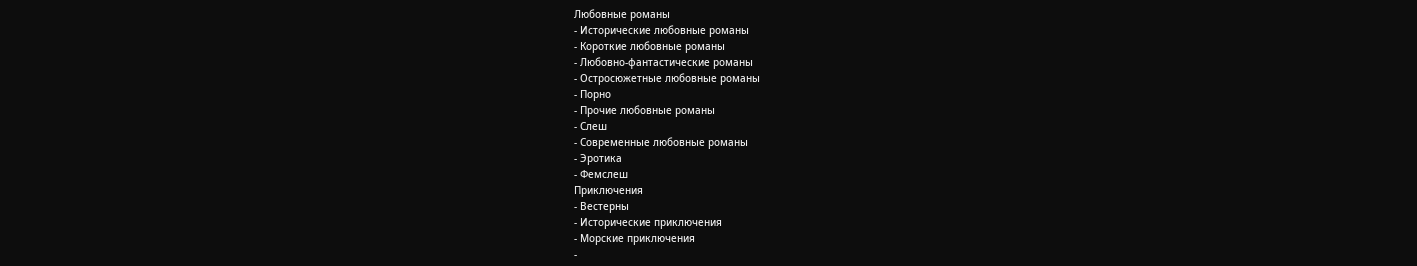Любовные романы
- Исторические любовные романы
- Короткие любовные романы
- Любовно-фантастические романы
- Остросюжетные любовные романы
- Порно
- Прочие любовные романы
- Слеш
- Современные любовные романы
- Эротика
- Фемслеш
Приключения
- Вестерны
- Исторические приключения
- Морские приключения
-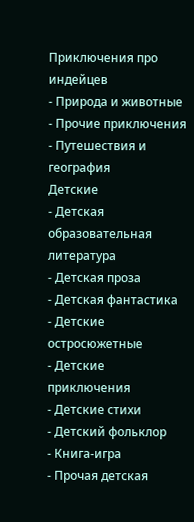Приключения про индейцев
- Природа и животные
- Прочие приключения
- Путешествия и география
Детские
- Детская образовательная литература
- Детская проза
- Детская фантастика
- Детские остросюжетные
- Детские приключения
- Детские стихи
- Детский фольклор
- Книга-игра
- Прочая детская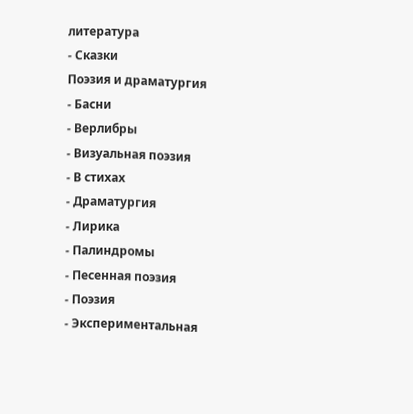литература
- Сказки
Поэзия и драматургия
- Басни
- Верлибры
- Визуальная поэзия
- В стихах
- Драматургия
- Лирика
- Палиндромы
- Песенная поэзия
- Поэзия
- Экспериментальная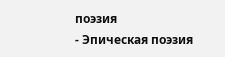поэзия
- Эпическая поэзия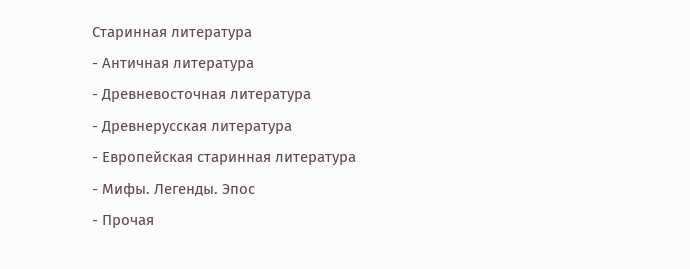Старинная литература
- Античная литература
- Древневосточная литература
- Древнерусская литература
- Европейская старинная литература
- Мифы. Легенды. Эпос
- Прочая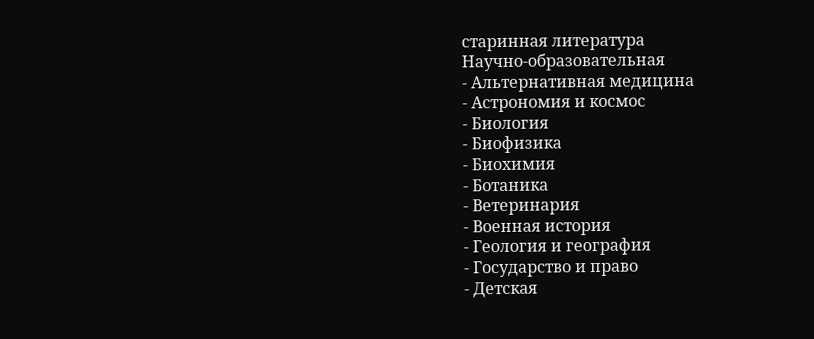старинная литература
Научно-образовательная
- Альтернативная медицина
- Астрономия и космос
- Биология
- Биофизика
- Биохимия
- Ботаника
- Ветеринария
- Военная история
- Геология и география
- Государство и право
- Детская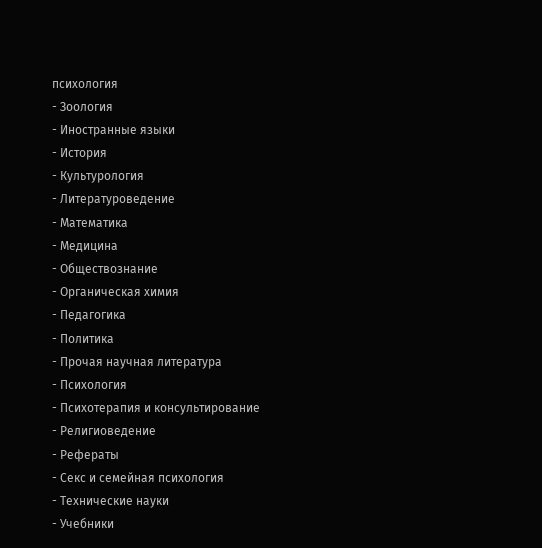психология
- Зоология
- Иностранные языки
- История
- Культурология
- Литературоведение
- Математика
- Медицина
- Обществознание
- Органическая химия
- Педагогика
- Политика
- Прочая научная литература
- Психология
- Психотерапия и консультирование
- Религиоведение
- Рефераты
- Секс и семейная психология
- Технические науки
- Учебники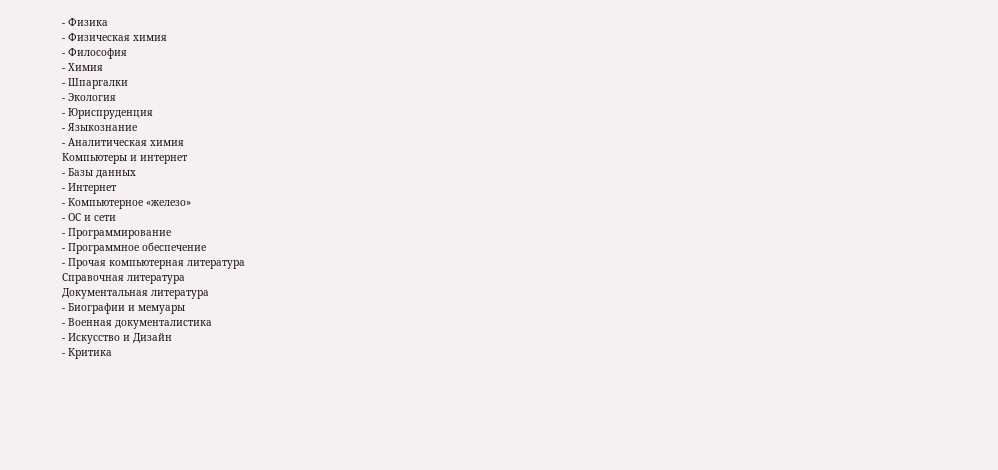- Физика
- Физическая химия
- Философия
- Химия
- Шпаргалки
- Экология
- Юриспруденция
- Языкознание
- Аналитическая химия
Компьютеры и интернет
- Базы данных
- Интернет
- Компьютерное «железо»
- ОС и сети
- Программирование
- Программное обеспечение
- Прочая компьютерная литература
Справочная литература
Документальная литература
- Биографии и мемуары
- Военная документалистика
- Искусство и Дизайн
- Критика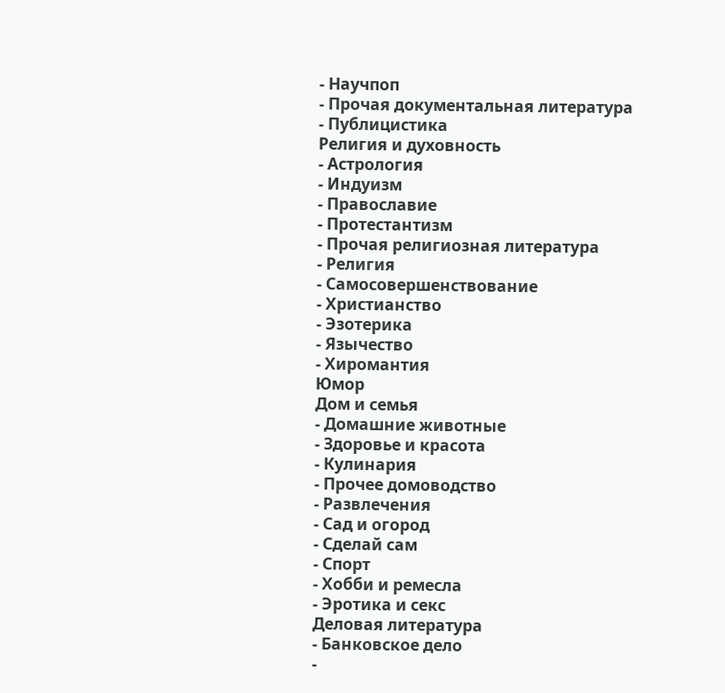- Научпоп
- Прочая документальная литература
- Публицистика
Религия и духовность
- Астрология
- Индуизм
- Православие
- Протестантизм
- Прочая религиозная литература
- Религия
- Самосовершенствование
- Христианство
- Эзотерика
- Язычество
- Хиромантия
Юмор
Дом и семья
- Домашние животные
- Здоровье и красота
- Кулинария
- Прочее домоводство
- Развлечения
- Сад и огород
- Сделай сам
- Спорт
- Хобби и ремесла
- Эротика и секс
Деловая литература
- Банковское дело
-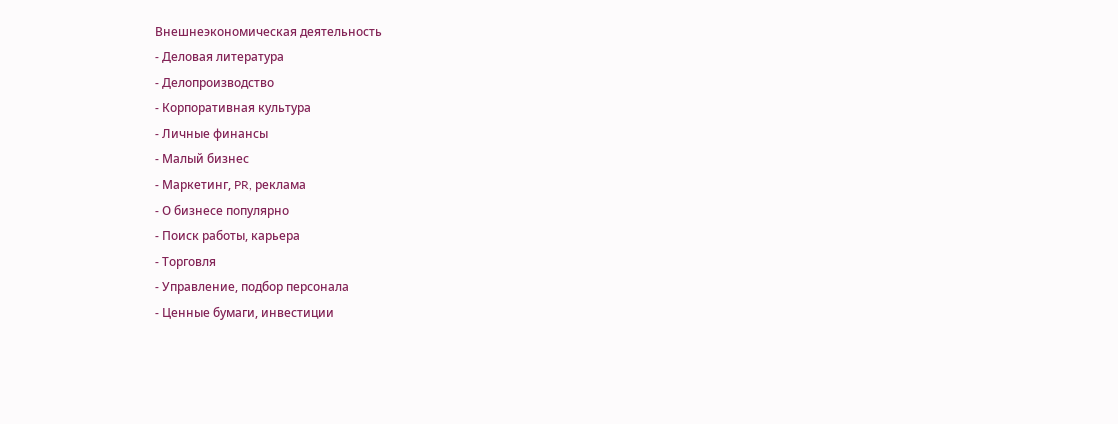Внешнеэкономическая деятельность
- Деловая литература
- Делопроизводство
- Корпоративная культура
- Личные финансы
- Малый бизнес
- Маркетинг, PR, реклама
- О бизнесе популярно
- Поиск работы, карьера
- Торговля
- Управление, подбор персонала
- Ценные бумаги, инвестиции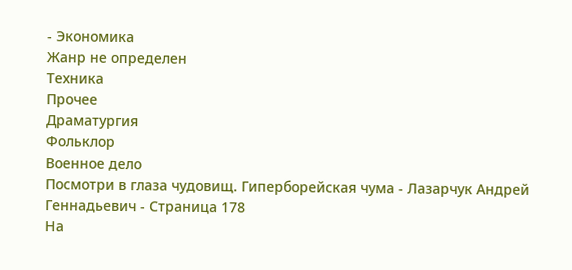- Экономика
Жанр не определен
Техника
Прочее
Драматургия
Фольклор
Военное дело
Посмотри в глаза чудовищ. Гиперборейская чума - Лазарчук Андрей Геннадьевич - Страница 178
На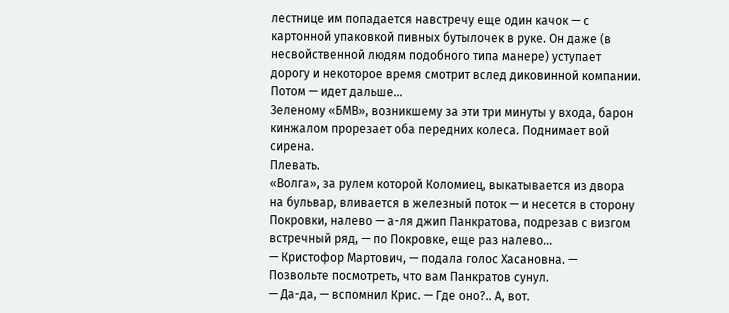лестнице им попадается навстречу еще один качок — с картонной упаковкой пивных бутылочек в руке. Он даже (в несвойственной людям подобного типа манере) уступает дорогу и некоторое время смотрит вслед диковинной компании. Потом — идет дальше…
Зеленому «БМВ», возникшему за эти три минуты у входа, барон кинжалом прорезает оба передних колеса. Поднимает вой сирена.
Плевать.
«Волга», за рулем которой Коломиец, выкатывается из двора на бульвар, вливается в железный поток — и несется в сторону Покровки, налево — а-ля джип Панкратова, подрезав с визгом встречный ряд, — по Покровке, еще раз налево…
— Кристофор Мартович, — подала голос Хасановна. — Позвольте посмотреть, что вам Панкратов сунул.
— Да-да, — вспомнил Крис. — Где оно?.. А, вот.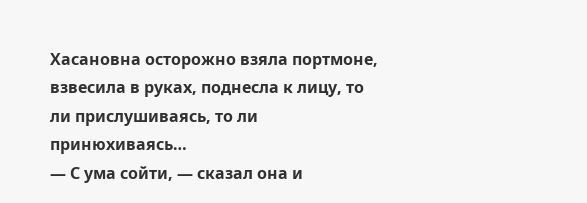Хасановна осторожно взяла портмоне, взвесила в руках, поднесла к лицу, то ли прислушиваясь, то ли принюхиваясь…
— С ума сойти, — сказал она и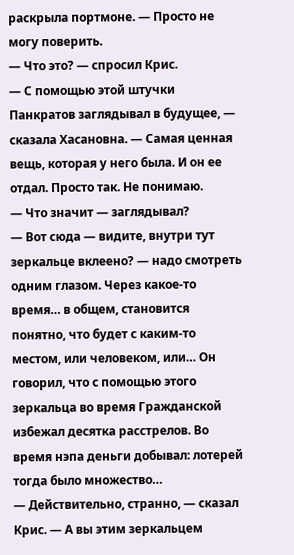раскрыла портмоне. — Просто не могу поверить.
— Что это? — спросил Крис.
— С помощью этой штучки Панкратов заглядывал в будущее, — сказала Хасановна. — Самая ценная вещь, которая у него была. И он ее отдал. Просто так. Не понимаю.
— Что значит — заглядывал?
— Вот сюда — видите, внутри тут зеркальце вклеено? — надо смотреть одним глазом. Через какое-то время… в общем, становится понятно, что будет с каким-то местом, или человеком, или… Он говорил, что с помощью этого зеркальца во время Гражданской избежал десятка расстрелов. Во время нэпа деньги добывал: лотерей тогда было множество…
— Действительно, странно, — сказал Крис. — А вы этим зеркальцем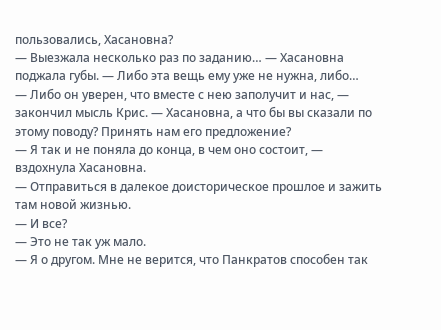пользовались, Хасановна?
— Выезжала несколько раз по заданию… — Хасановна поджала губы. — Либо эта вещь ему уже не нужна, либо…
— Либо он уверен, что вместе с нею заполучит и нас, — закончил мысль Крис. — Хасановна, а что бы вы сказали по этому поводу? Принять нам его предложение?
— Я так и не поняла до конца, в чем оно состоит, — вздохнула Хасановна.
— Отправиться в далекое доисторическое прошлое и зажить там новой жизнью.
— И все?
— Это не так уж мало.
— Я о другом. Мне не верится, что Панкратов способен так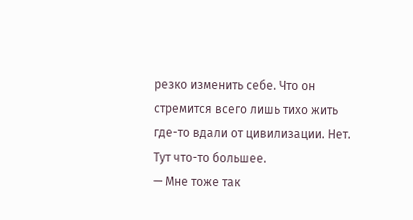резко изменить себе. Что он стремится всего лишь тихо жить где-то вдали от цивилизации. Нет. Тут что-то большее.
— Мне тоже так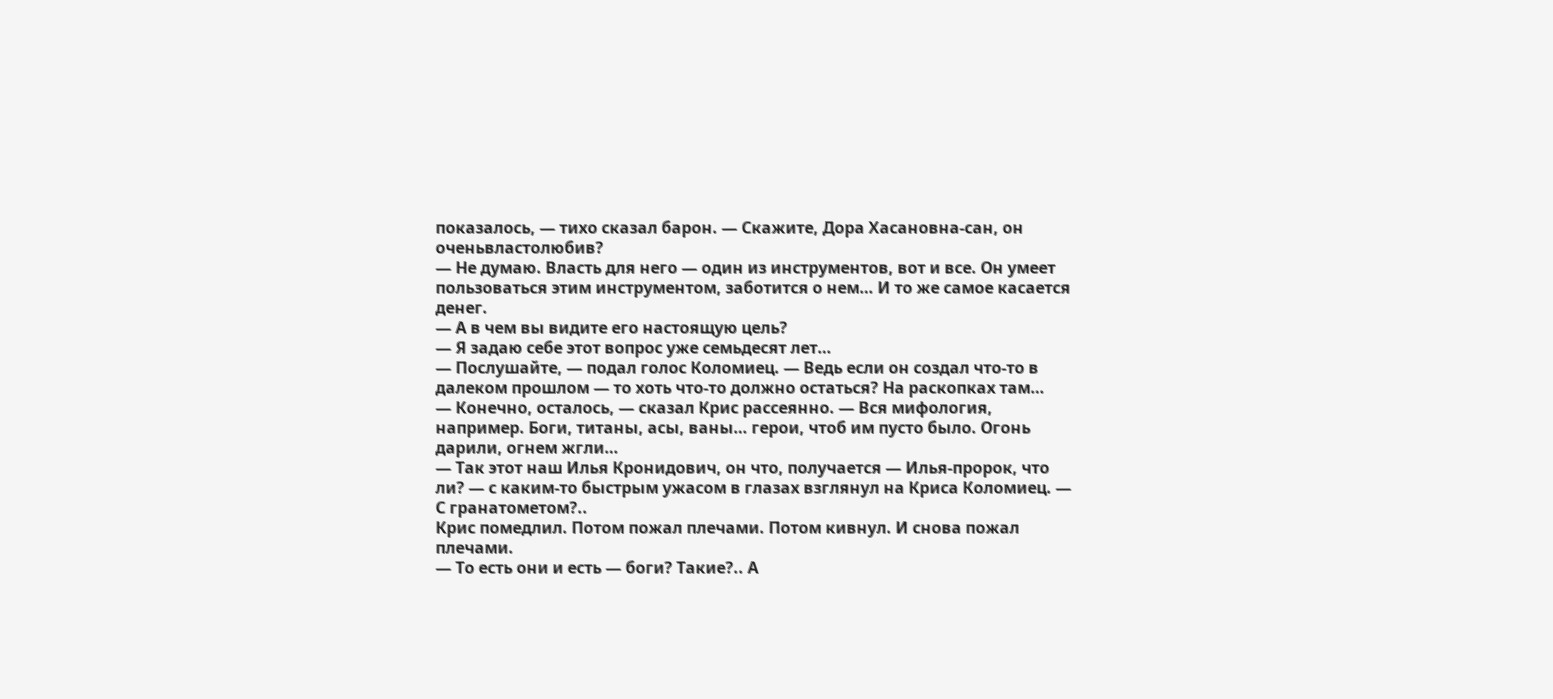показалось, — тихо сказал барон. — Скажите, Дора Хасановна-сан, он оченьвластолюбив?
— Не думаю. Власть для него — один из инструментов, вот и все. Он умеет пользоваться этим инструментом, заботится о нем… И то же самое касается денег.
— А в чем вы видите его настоящую цель?
— Я задаю себе этот вопрос уже семьдесят лет…
— Послушайте, — подал голос Коломиец. — Ведь если он создал что-то в далеком прошлом — то хоть что-то должно остаться? На раскопках там…
— Конечно, осталось, — сказал Крис рассеянно. — Вся мифология, например. Боги, титаны, асы, ваны… герои, чтоб им пусто было. Огонь дарили, огнем жгли…
— Так этот наш Илья Кронидович, он что, получается — Илья-пророк, что ли? — с каким-то быстрым ужасом в глазах взглянул на Криса Коломиец. — С гранатометом?..
Крис помедлил. Потом пожал плечами. Потом кивнул. И снова пожал плечами.
— То есть они и есть — боги? Такие?.. А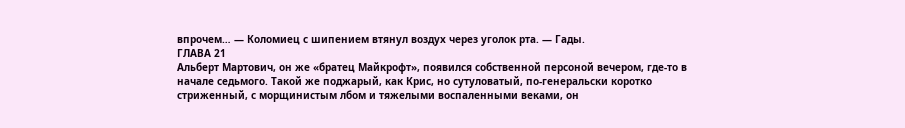впрочем… — Коломиец с шипением втянул воздух через уголок рта. — Гады.
ГЛАВА 21
Альберт Мартович, он же «братец Майкрофт», появился собственной персоной вечером, где-то в начале седьмого. Такой же поджарый, как Крис, но сутуловатый, по-генеральски коротко стриженный, с морщинистым лбом и тяжелыми воспаленными веками, он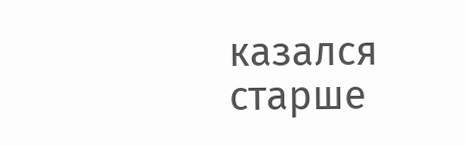казался старше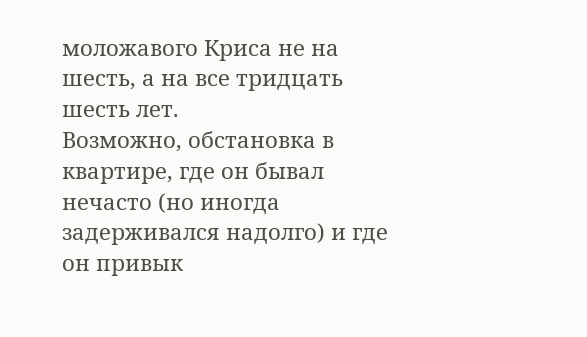моложавого Криса не на шесть, а на все тридцать шесть лет.
Возможно, обстановка в квартире, где он бывал нечасто (но иногда задерживался надолго) и где он привык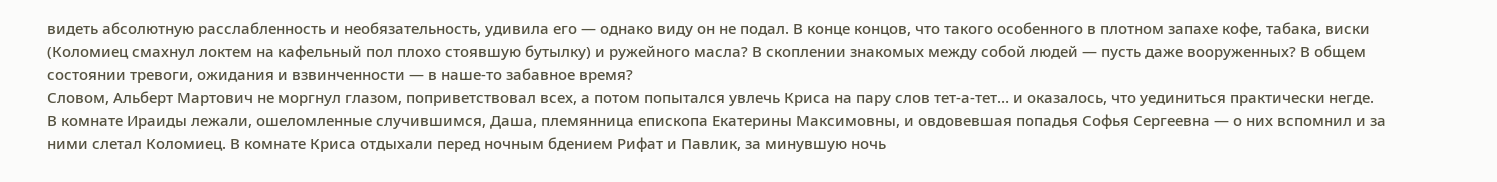видеть абсолютную расслабленность и необязательность, удивила его — однако виду он не подал. В конце концов, что такого особенного в плотном запахе кофе, табака, виски (Коломиец смахнул локтем на кафельный пол плохо стоявшую бутылку) и ружейного масла? В скоплении знакомых между собой людей — пусть даже вооруженных? В общем состоянии тревоги, ожидания и взвинченности — в наше-то забавное время?
Словом, Альберт Мартович не моргнул глазом, поприветствовал всех, а потом попытался увлечь Криса на пару слов тет-а-тет… и оказалось, что уединиться практически негде.
В комнате Ираиды лежали, ошеломленные случившимся, Даша, племянница епископа Екатерины Максимовны, и овдовевшая попадья Софья Сергеевна — о них вспомнил и за ними слетал Коломиец. В комнате Криса отдыхали перед ночным бдением Рифат и Павлик, за минувшую ночь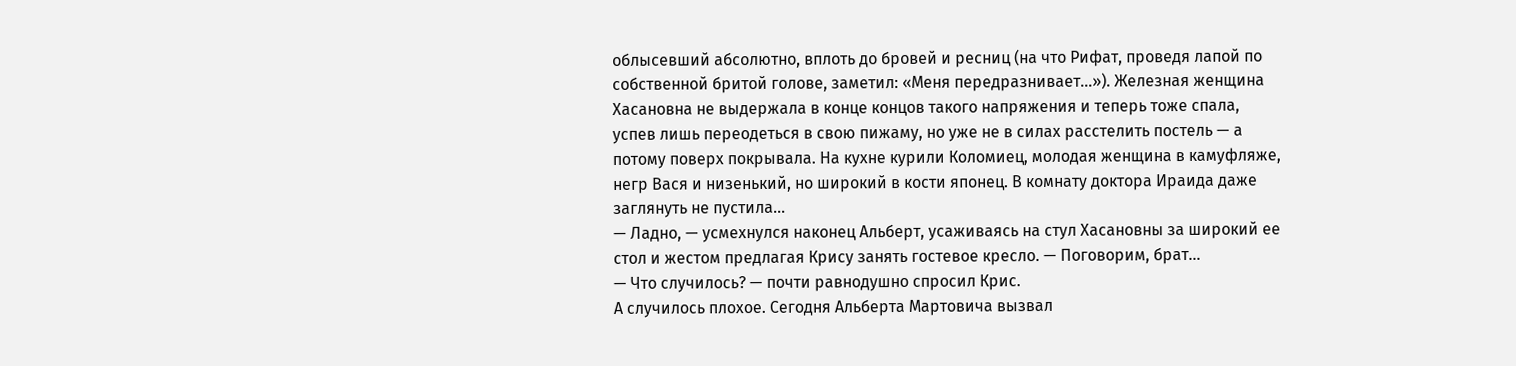облысевший абсолютно, вплоть до бровей и ресниц (на что Рифат, проведя лапой по собственной бритой голове, заметил: «Меня передразнивает…»). Железная женщина Хасановна не выдержала в конце концов такого напряжения и теперь тоже спала, успев лишь переодеться в свою пижаму, но уже не в силах расстелить постель — а потому поверх покрывала. На кухне курили Коломиец, молодая женщина в камуфляже, негр Вася и низенький, но широкий в кости японец. В комнату доктора Ираида даже заглянуть не пустила…
— Ладно, — усмехнулся наконец Альберт, усаживаясь на стул Хасановны за широкий ее стол и жестом предлагая Крису занять гостевое кресло. — Поговорим, брат…
— Что случилось? — почти равнодушно спросил Крис.
А случилось плохое. Сегодня Альберта Мартовича вызвал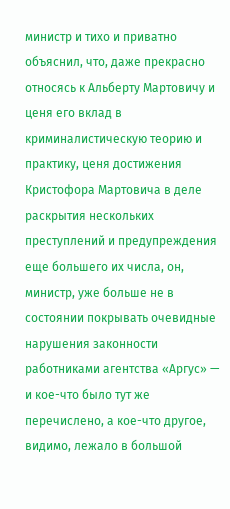министр и тихо и приватно объяснил, что, даже прекрасно относясь к Альберту Мартовичу и ценя его вклад в криминалистическую теорию и практику, ценя достижения Кристофора Мартовича в деле раскрытия нескольких преступлений и предупреждения еще большего их числа, он, министр, уже больше не в состоянии покрывать очевидные нарушения законности работниками агентства «Аргус» — и кое-что было тут же перечислено, а кое-что другое, видимо, лежало в большой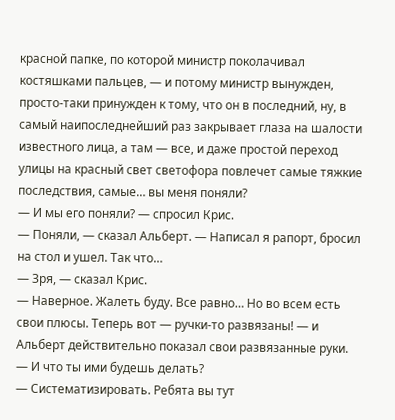красной папке, по которой министр поколачивал костяшками пальцев, — и потому министр вынужден, просто-таки принужден к тому, что он в последний, ну, в самый наипоследнейший раз закрывает глаза на шалости известного лица, а там — все, и даже простой переход улицы на красный свет светофора повлечет самые тяжкие последствия, самые… вы меня поняли?
— И мы его поняли? — спросил Крис.
— Поняли, — сказал Альберт. — Написал я рапорт, бросил на стол и ушел. Так что…
— Зря, — сказал Крис.
— Наверное. Жалеть буду. Все равно… Но во всем есть свои плюсы. Теперь вот — ручки-то развязаны! — и Альберт действительно показал свои развязанные руки.
— И что ты ими будешь делать?
— Систематизировать. Ребята вы тут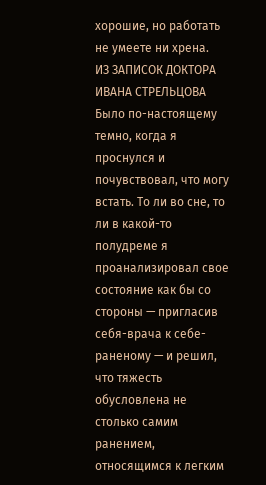хорошие, но работать не умеете ни хрена.
ИЗ ЗАПИСОК ДОКТОРА ИВАНА СТРЕЛЬЦОВА
Было по-настоящему темно, когда я проснулся и почувствовал, что могу встать. То ли во сне, то ли в какой-то полудреме я проанализировал свое состояние как бы со стороны — пригласив себя-врача к себе-раненому — и решил, что тяжесть обусловлена не столько самим ранением, относящимся к легким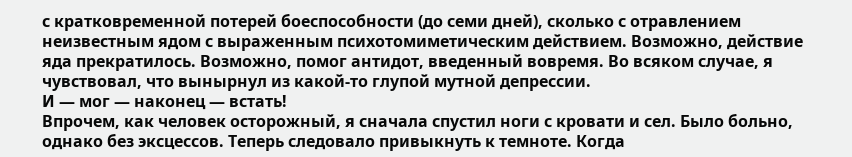с кратковременной потерей боеспособности (до семи дней), сколько с отравлением неизвестным ядом с выраженным психотомиметическим действием. Возможно, действие яда прекратилось. Возможно, помог антидот, введенный вовремя. Во всяком случае, я чувствовал, что вынырнул из какой-то глупой мутной депрессии.
И — мог — наконец — встать!
Впрочем, как человек осторожный, я сначала спустил ноги с кровати и сел. Было больно, однако без эксцессов. Теперь следовало привыкнуть к темноте. Когда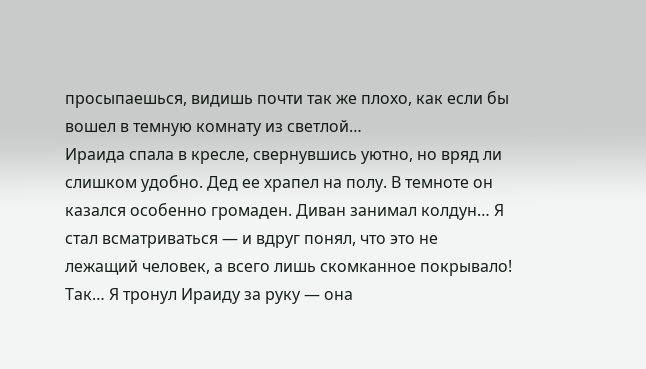просыпаешься, видишь почти так же плохо, как если бы вошел в темную комнату из светлой…
Ираида спала в кресле, свернувшись уютно, но вряд ли слишком удобно. Дед ее храпел на полу. В темноте он казался особенно громаден. Диван занимал колдун… Я стал всматриваться — и вдруг понял, что это не лежащий человек, а всего лишь скомканное покрывало!
Так… Я тронул Ираиду за руку — она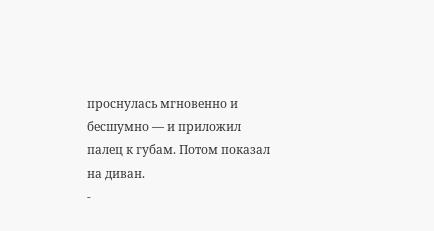проснулась мгновенно и бесшумно — и приложил палец к губам. Потом показал на диван.
-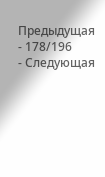Предыдущая
- 178/196
- Следующая